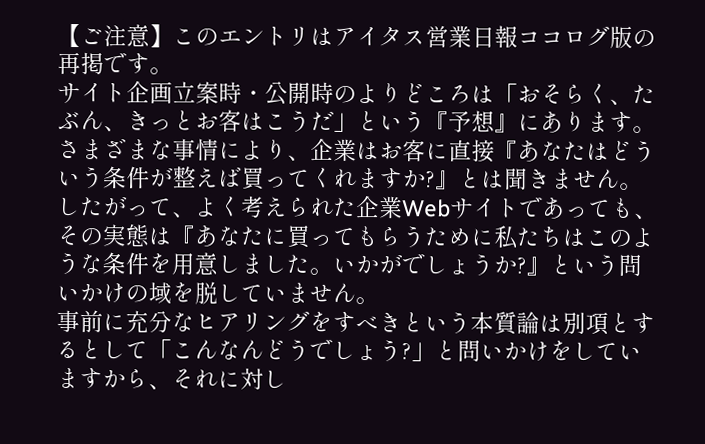【ご注意】このエントリはアイタス営業日報ココログ版の再掲です。
サイト企画立案時・公開時のよりどころは「おそらく、たぶん、きっとお客はこうだ」という『予想』にあります。さまざまな事情により、企業はお客に直接『あなたはどういう条件が整えば買ってくれますか?』とは聞きません。
したがって、よく考えられた企業Webサイトであっても、その実態は『あなたに買ってもらうために私たちはこのような条件を用意しました。いかがでしょうか?』という問いかけの域を脱していません。
事前に充分なヒアリングをすべきという本質論は別項とするとして「こんなんどうでしょう?」と問いかけをしていますから、それに対し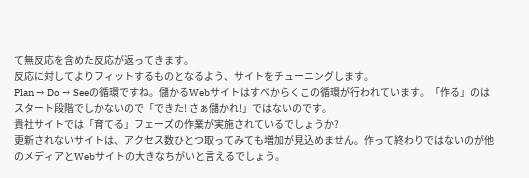て無反応を含めた反応が返ってきます。
反応に対してよりフィットするものとなるよう、サイトをチューニングします。
Plan → Do → Seeの循環ですね。儲かるWebサイトはすべからくこの循環が行われています。「作る」のはスタート段階でしかないので「できた! さぁ儲かれ!」ではないのです。
貴社サイトでは「育てる」フェーズの作業が実施されているでしょうか?
更新されないサイトは、アクセス数ひとつ取ってみても増加が見込めません。作って終わりではないのが他のメディアとWebサイトの大きなちがいと言えるでしょう。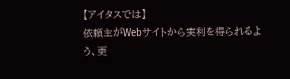【アイタスでは】
依頼主がWebサイトから実利を得られるよう、更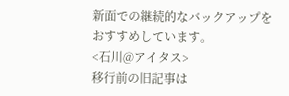新面での継続的なバックアップをおすすめしています。
<石川@アイタス>
移行前の旧記事は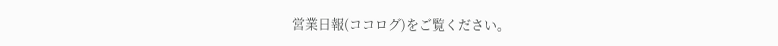営業日報(ココログ)をご覧ください。